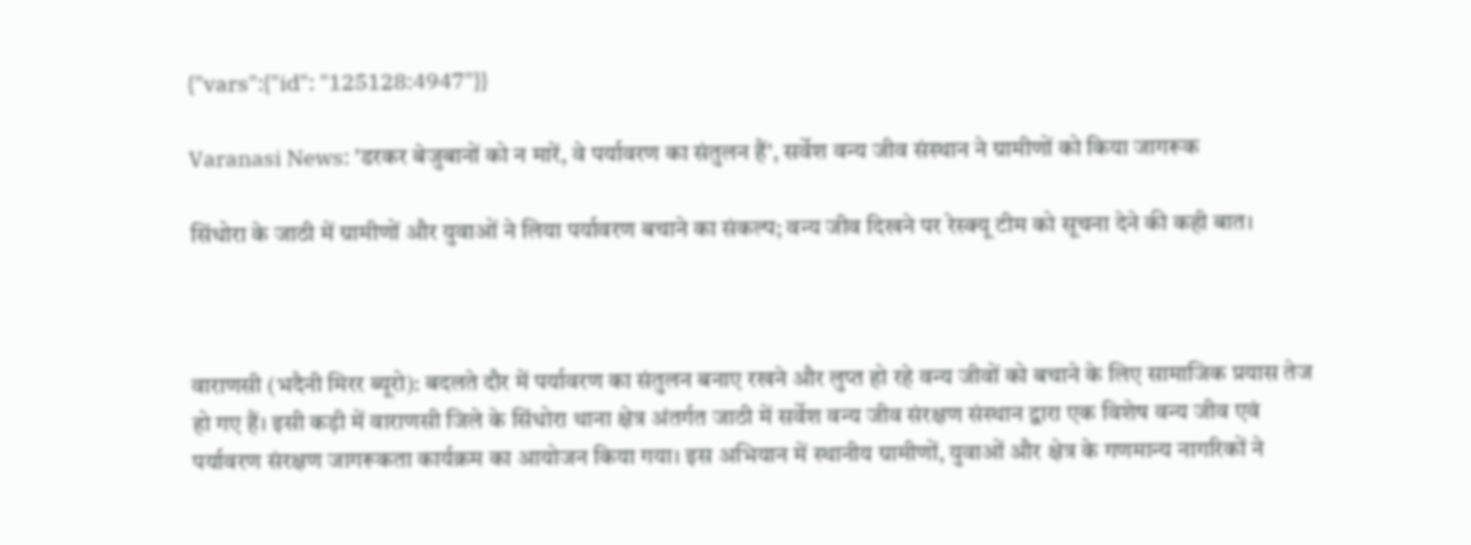{"vars":{"id": "125128:4947"}}

Varanasi News: 'डरकर बेजुबानों को न मारें, वे पर्यावरण का संतुलन हैं', सर्वेश वन्य जीव संस्थान ने ग्रामीणों को किया जागरूक

सिंधोरा के जाठी में ग्रामीणों और युवाओं ने लिया पर्यावरण बचाने का संकल्प; वन्य जीव दिखने पर रेस्क्यू टीम को सूचना देने की कही बात।



वाराणसी (भदैनी मिरर ब्यूरो): बदलते दौर में पर्यावरण का संतुलन बनाए रखने और लुप्त हो रहे वन्य जीवों को बचाने के लिए सामाजिक प्रयास तेज हो गए हैं। इसी कड़ी में वाराणसी जिले के सिंधोरा थाना क्षेत्र अंतर्गत जाठी में सर्वेश वन्य जीव संरक्षण संस्थान द्वारा एक विशेष वन्य जीव एवं पर्यावरण संरक्षण जागरूकता कार्यक्रम का आयोजन किया गया। इस अभियान में स्थानीय ग्रामीणों, युवाओं और क्षेत्र के गणमान्य नागरिकों ने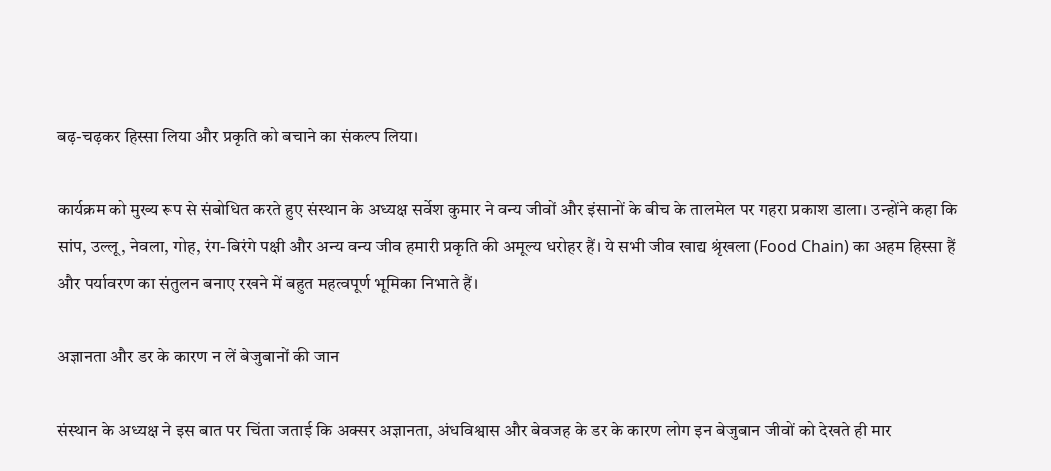बढ़-चढ़कर हिस्सा लिया और प्रकृति को बचाने का संकल्प लिया।

कार्यक्रम को मुख्य रूप से संबोधित करते हुए संस्थान के अध्यक्ष सर्वेश कुमार ने वन्य जीवों और इंसानों के बीच के तालमेल पर गहरा प्रकाश डाला। उन्होंने कहा कि सांप, उल्लू, नेवला, गोह, रंग-बिरंगे पक्षी और अन्य वन्य जीव हमारी प्रकृति की अमूल्य धरोहर हैं। ये सभी जीव खाद्य श्रृंखला (Food Chain) का अहम हिस्सा हैं और पर्यावरण का संतुलन बनाए रखने में बहुत महत्वपूर्ण भूमिका निभाते हैं।

अज्ञानता और डर के कारण न लें बेजुबानों की जान

संस्थान के अध्यक्ष ने इस बात पर चिंता जताई कि अक्सर अज्ञानता, अंधविश्वास और बेवजह के डर के कारण लोग इन बेजुबान जीवों को देखते ही मार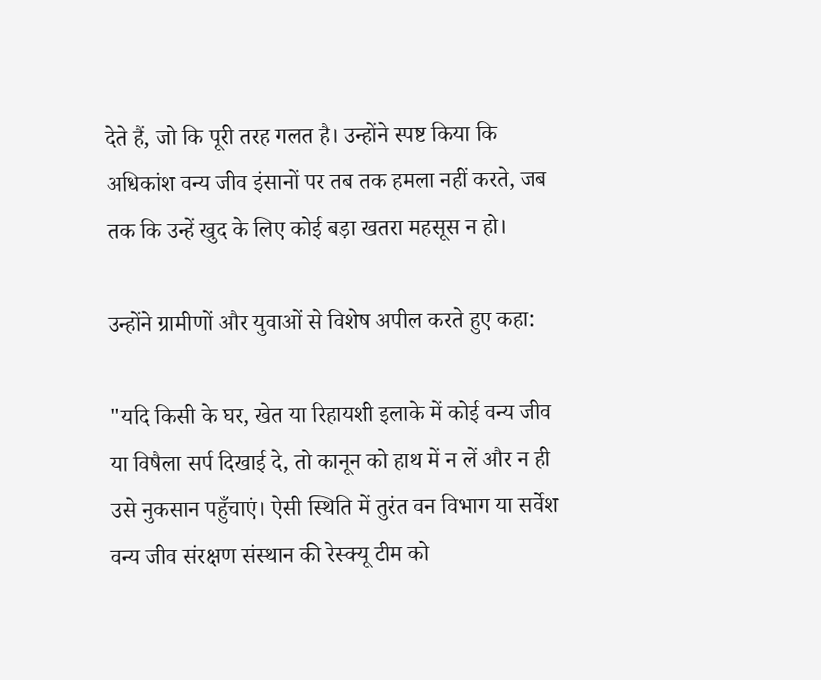देते हैं, जो कि पूरी तरह गलत है। उन्होंने स्पष्ट किया कि अधिकांश वन्य जीव इंसानों पर तब तक हमला नहीं करते, जब तक कि उन्हें खुद के लिए कोई बड़ा खतरा महसूस न हो।

उन्होंने ग्रामीणों और युवाओं से विशेष अपील करते हुए कहा:

"यदि किसी के घर, खेत या रिहायशी इलाके में कोई वन्य जीव या विषैला सर्प दिखाई दे, तो कानून को हाथ में न लें और न ही उसे नुकसान पहुँचाएं। ऐसी स्थिति में तुरंत वन विभाग या सर्वेश वन्य जीव संरक्षण संस्थान की रेस्क्यू टीम को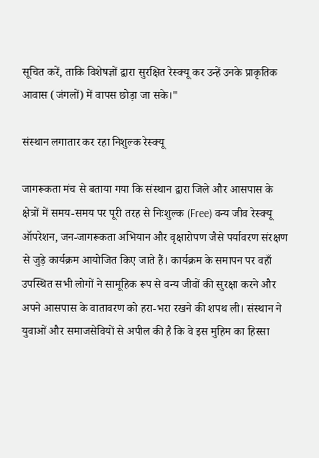सूचित करें, ताकि विशेषज्ञों द्वारा सुरक्षित रेस्क्यू कर उन्हें उनके प्राकृतिक आवास (जंगलों) में वापस छोड़ा जा सके।"

संस्थान लगातार कर रहा निशुल्क रेस्क्यू

जागरूकता मंच से बताया गया कि संस्थान द्वारा जिले और आसपास के क्षेत्रों में समय-समय पर पूरी तरह से निःशुल्क (Free) वन्य जीव रेस्क्यू ऑपरेशन, जन-जागरूकता अभियान और वृक्षारोपण जैसे पर्यावरण संरक्षण से जुड़े कार्यक्रम आयोजित किए जाते हैं। कार्यक्रम के समापन पर वहाँ उपस्थित सभी लोगों ने सामूहिक रूप से वन्य जीवों की सुरक्षा करने और अपने आसपास के वातावरण को हरा-भरा रखने की शपथ ली। संस्थान ने युवाओं और समाजसेवियों से अपील की है कि वे इस मुहिम का हिस्सा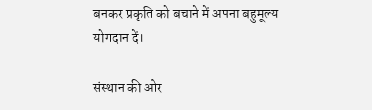बनकर प्रकृति को बचाने में अपना बहुमूल्य योगदान दें।

संस्थान की ओर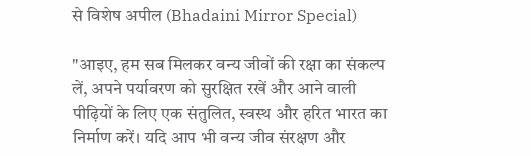से विशेष अपील (Bhadaini Mirror Special)

"आइए, हम सब मिलकर वन्य जीवों की रक्षा का संकल्प लें, अपने पर्यावरण को सुरक्षित रखें और आने वाली पीढ़ियों के लिए एक संतुलित, स्वस्थ और हरित भारत का निर्माण करें। यदि आप भी वन्य जीव संरक्षण और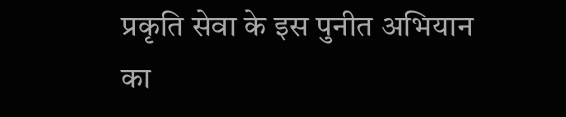प्रकृति सेवा के इस पुनीत अभियान का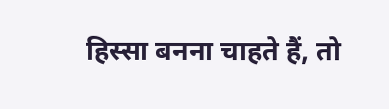हिस्सा बनना चाहते हैं, तो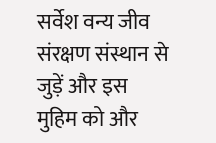सर्वेश वन्य जीव संरक्षण संस्थान से जुड़ें और इस मुहिम को और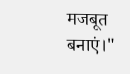मजबूत बनाएं।"